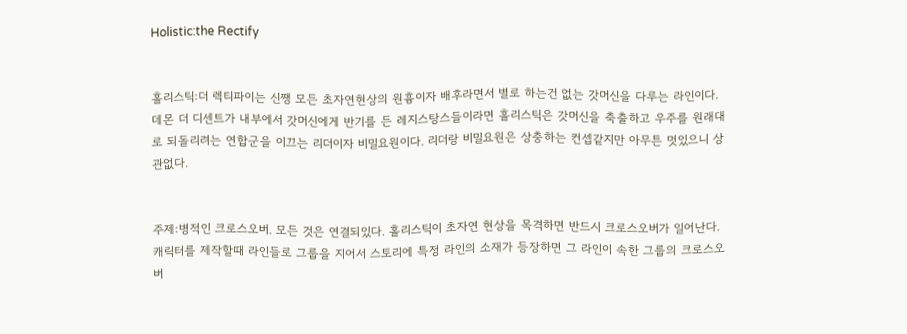Holistic:the Rectify


홀리스틱:더 렉티파이는 신쨍 모든 초자연현상의 원흉이자 배후라면서 별로 하는건 없는 갓머신을 다루는 라인이다. 데몬 더 디센트가 내부에서 갓머신에게 반기를 든 레지스탕스들이라면 홀리스틱은 갓머신을 축출하고 우주를 원래대로 되돌리려는 연합군을 이끄는 리더이자 비밀요원이다. 리더랑 비밀요원은 상충하는 컨셉같지만 아무튼 멋있으니 상관없다.


주제:병적인 크로스오버. 모든 것은 연결되있다. 홀리스틱이 초자연 현상을 목격하면 반드시 크로스오버가 일어난다. 캐릭터를 제작할때 라인들로 그룹을 지어서 스토리에 특정 라인의 소재가 등장하면 그 라인이 속한 그룹의 크로스오버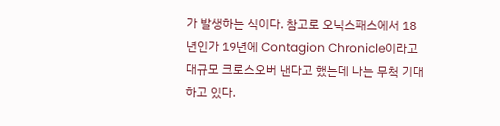가 발생하는 식이다. 참고로 오닉스패스에서 18년인가 19년에 Contagion Chronicle이라고 대규모 크로스오버 낸다고 했는데 나는 무척 기대하고 있다.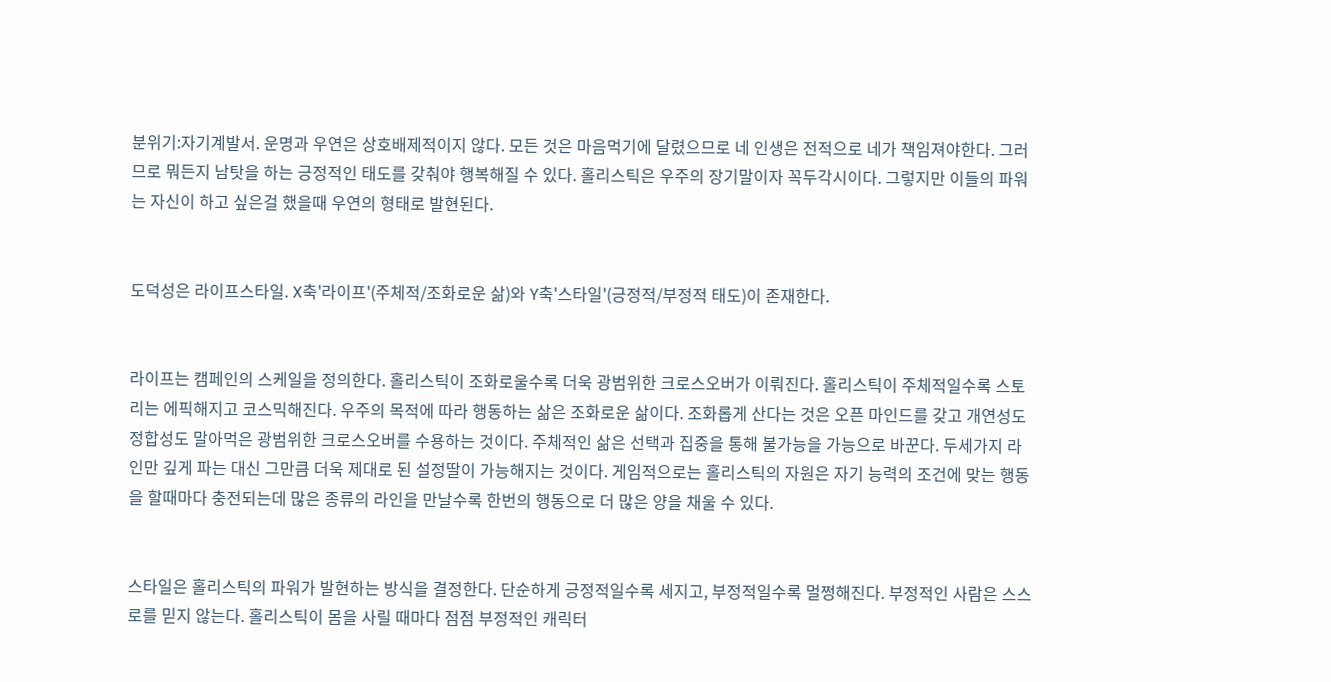분위기:자기계발서. 운명과 우연은 상호배제적이지 않다. 모든 것은 마음먹기에 달렸으므로 네 인생은 전적으로 네가 책임져야한다. 그러므로 뭐든지 남탓을 하는 긍정적인 태도를 갖춰야 행복해질 수 있다. 홀리스틱은 우주의 장기말이자 꼭두각시이다. 그렇지만 이들의 파워는 자신이 하고 싶은걸 했을때 우연의 형태로 발현된다.


도덕성은 라이프스타일. X축'라이프'(주체적/조화로운 삶)와 Y축'스타일'(긍정적/부정적 태도)이 존재한다.


라이프는 캠페인의 스케일을 정의한다. 홀리스틱이 조화로울수록 더욱 광범위한 크로스오버가 이뤄진다. 홀리스틱이 주체적일수록 스토리는 에픽해지고 코스믹해진다. 우주의 목적에 따라 행동하는 삶은 조화로운 삶이다. 조화롭게 산다는 것은 오픈 마인드를 갖고 개연성도 정합성도 말아먹은 광범위한 크로스오버를 수용하는 것이다. 주체적인 삶은 선택과 집중을 통해 불가능을 가능으로 바꾼다. 두세가지 라인만 깊게 파는 대신 그만큼 더욱 제대로 된 설정딸이 가능해지는 것이다. 게임적으로는 홀리스틱의 자원은 자기 능력의 조건에 맞는 행동을 할때마다 충전되는데 많은 종류의 라인을 만날수록 한번의 행동으로 더 많은 양을 채울 수 있다.


스타일은 홀리스틱의 파워가 발현하는 방식을 결정한다. 단순하게 긍정적일수록 세지고, 부정적일수록 멀쩡해진다. 부정적인 사람은 스스로를 믿지 않는다. 홀리스틱이 몸을 사릴 때마다 점점 부정적인 캐릭터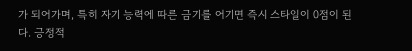가 되어가며, 특히 자기 능력에 따른 금기를 어기면 즉시 스타일이 0점이 된다. 긍정적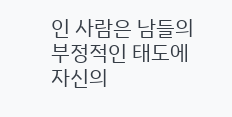인 사람은 남들의 부정적인 태도에 자신의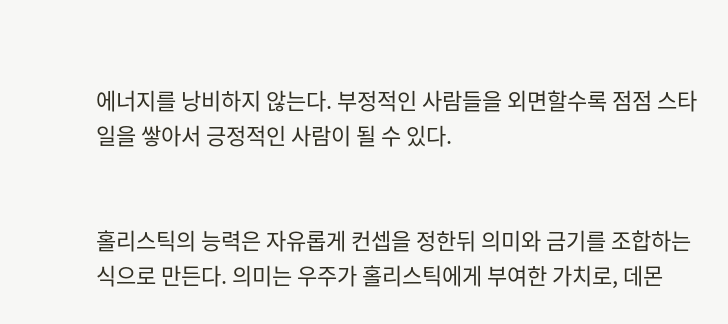에너지를 낭비하지 않는다. 부정적인 사람들을 외면할수록 점점 스타일을 쌓아서 긍정적인 사람이 될 수 있다.


홀리스틱의 능력은 자유롭게 컨셉을 정한뒤 의미와 금기를 조합하는 식으로 만든다. 의미는 우주가 홀리스틱에게 부여한 가치로, 데몬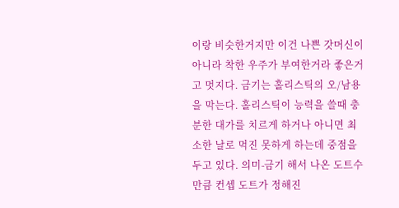이랑 비슷한거지만 이건 나쁜 갓머신이 아니라 착한 우주가 부여한거라 좋은거고 멋지다. 금기는 홀리스틱의 오/남용을 막는다. 홀리스틱이 능력을 쓸때 충분한 대가를 치르게 하거나 아니면 최소한 날로 먹진 못하게 하는데 중점을 두고 있다. 의미-금기 해서 나온 도트수만큼 컨셉 도트가 정해진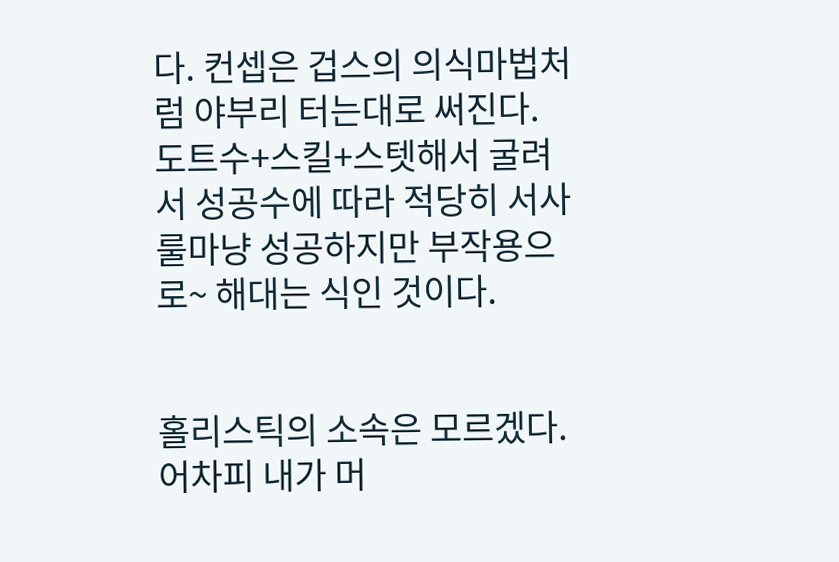다. 컨셉은 겁스의 의식마법처럼 야부리 터는대로 써진다. 도트수+스킬+스텟해서 굴려서 성공수에 따라 적당히 서사룰마냥 성공하지만 부작용으로~ 해대는 식인 것이다.


홀리스틱의 소속은 모르겠다. 어차피 내가 머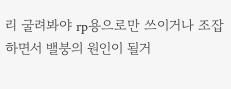리 굴려봐야 rp용으로만 쓰이거나 조잡하면서 밸붕의 원인이 될거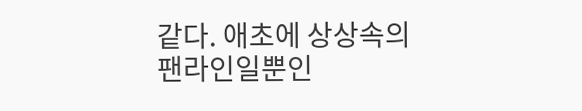같다. 애초에 상상속의 팬라인일뿐인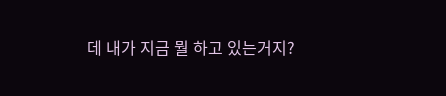데 내가 지금 뭘 하고 있는거지?